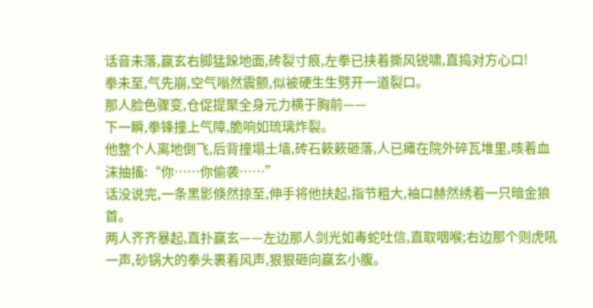话音未落,赢玄右脚猛跺地面,砖裂寸痕,左拳已挟着撕风锐啸,直捣对方心口!
拳未至,气先崩,空气嗡然震颤,似被硬生生劈开一道裂口。
那人脸色骤变,仓促提聚全身元力横于胸前——
下一瞬,拳锋撞上气障,脆响如琉璃炸裂。
他整个人离地倒飞,后背撞塌土墙,砖石簌簌砸落,人已瘫在院外碎瓦堆里,咳着血沫抽搐:“你……你偷袭……”
话没说完,一条黑影倏然掠至,伸手将他扶起,指节粗大,袖口赫然绣着一只暗金狼首。
两人齐齐暴起,直扑赢玄——左边那人剑光如毒蛇吐信,直取咽喉;右边那个则虎吼一声,砂锅大的拳头裹着风声,狠狠砸向赢玄小腹。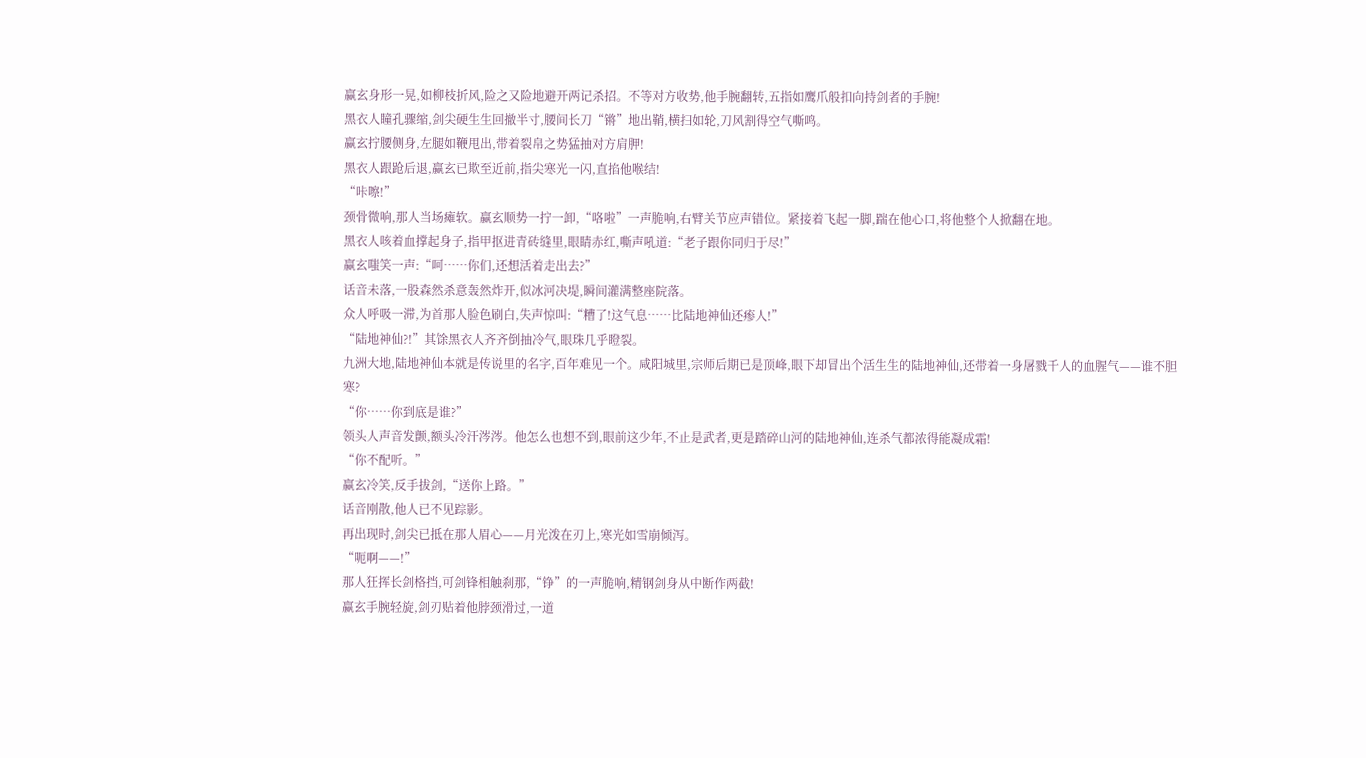赢玄身形一晃,如柳枝折风,险之又险地避开两记杀招。不等对方收势,他手腕翻转,五指如鹰爪般扣向持剑者的手腕!
黑衣人瞳孔骤缩,剑尖硬生生回撤半寸,腰间长刀“锵”地出鞘,横扫如轮,刀风割得空气嘶鸣。
赢玄拧腰侧身,左腿如鞭甩出,带着裂帛之势猛抽对方肩胛!
黑衣人跟跄后退,赢玄已欺至近前,指尖寒光一闪,直掐他喉结!
“咔嚓!”
颈骨微响,那人当场瘫软。赢玄顺势一拧一卸,“咯啦”一声脆响,右臂关节应声错位。紧接着飞起一脚,踹在他心口,将他整个人掀翻在地。
黑衣人咳着血撑起身子,指甲抠进青砖缝里,眼睛赤红,嘶声吼道:“老子跟你同归于尽!”
赢玄嗤笑一声:“呵……你们,还想活着走出去?”
话音未落,一股森然杀意轰然炸开,似冰河决堤,瞬间灌满整座院落。
众人呼吸一滞,为首那人脸色刷白,失声惊叫:“糟了!这气息……比陆地神仙还瘆人!”
“陆地神仙?!”其馀黑衣人齐齐倒抽冷气,眼珠几乎瞪裂。
九洲大地,陆地神仙本就是传说里的名字,百年难见一个。咸阳城里,宗师后期已是顶峰,眼下却冒出个活生生的陆地神仙,还带着一身屠戮千人的血腥气——谁不胆寒?
“你……你到底是谁?”
领头人声音发颤,额头冷汗涔涔。他怎么也想不到,眼前这少年,不止是武者,更是踏碎山河的陆地神仙,连杀气都浓得能凝成霜!
“你不配听。”
赢玄冷笑,反手拔剑,“送你上路。”
话音刚散,他人已不见踪影。
再出现时,剑尖已抵在那人眉心——月光泼在刃上,寒光如雪崩倾泻。
“呃啊——!”
那人狂挥长剑格挡,可剑锋相触刹那,“铮”的一声脆响,精钢剑身从中断作两截!
赢玄手腕轻旋,剑刃贴着他脖颈滑过,一道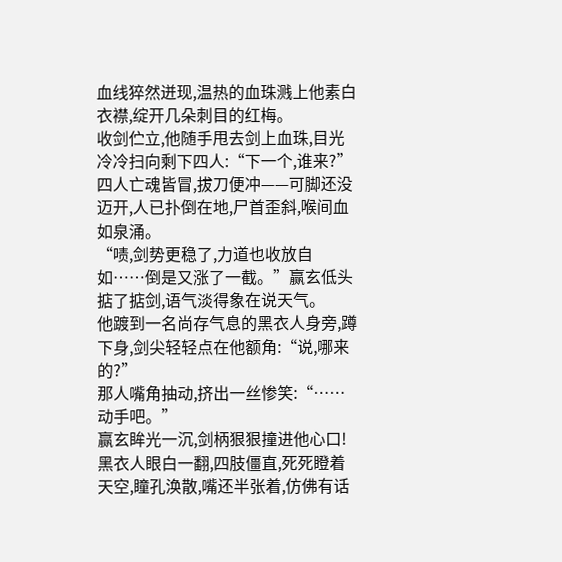血线猝然迸现,温热的血珠溅上他素白衣襟,绽开几朵刺目的红梅。
收剑伫立,他随手甩去剑上血珠,目光冷冷扫向剩下四人:“下一个,谁来?”
四人亡魂皆冒,拔刀便冲——可脚还没迈开,人已扑倒在地,尸首歪斜,喉间血如泉涌。
“啧,剑势更稳了,力道也收放自如……倒是又涨了一截。”赢玄低头掂了掂剑,语气淡得象在说天气。
他踱到一名尚存气息的黑衣人身旁,蹲下身,剑尖轻轻点在他额角:“说,哪来的?”
那人嘴角抽动,挤出一丝惨笑:“……动手吧。”
赢玄眸光一沉,剑柄狠狠撞进他心口!
黑衣人眼白一翻,四肢僵直,死死瞪着天空,瞳孔涣散,嘴还半张着,仿佛有话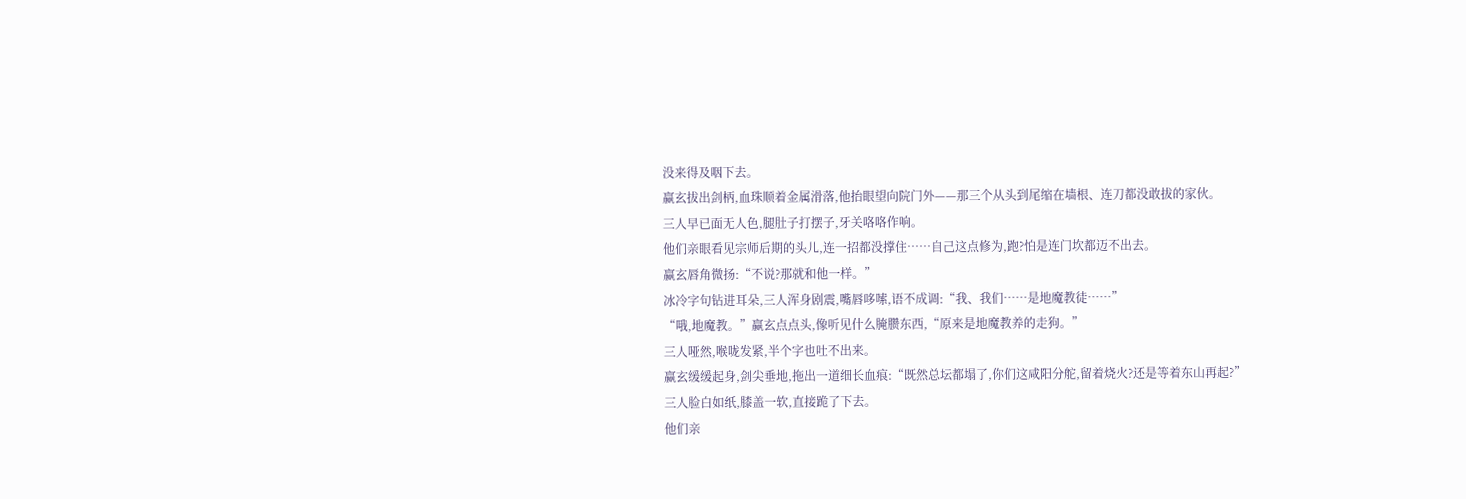没来得及咽下去。
赢玄拔出剑柄,血珠顺着金属滑落,他抬眼望向院门外——那三个从头到尾缩在墙根、连刀都没敢拔的家伙。
三人早已面无人色,腿肚子打摆子,牙关咯咯作响。
他们亲眼看见宗师后期的头儿,连一招都没撑住……自己这点修为,跑?怕是连门坎都迈不出去。
赢玄唇角微扬:“不说?那就和他一样。”
冰冷字句钻进耳朵,三人浑身剧震,嘴唇哆嗦,语不成调:“我、我们……是地魔教徒……”
“哦,地魔教。”赢玄点点头,像听见什么腌臜东西,“原来是地魔教养的走狗。”
三人哑然,喉咙发紧,半个字也吐不出来。
赢玄缓缓起身,剑尖垂地,拖出一道细长血痕:“既然总坛都塌了,你们这咸阳分舵,留着烧火?还是等着东山再起?”
三人脸白如纸,膝盖一软,直接跪了下去。
他们亲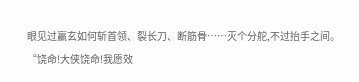眼见过赢玄如何斩首领、裂长刀、断筋骨……灭个分舵,不过抬手之间。
“饶命!大侠饶命!我愿效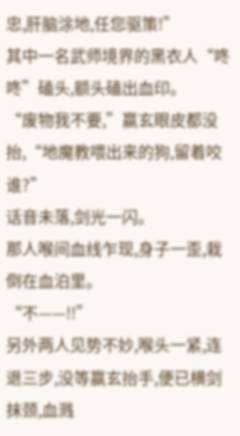忠,肝脑涂地,任您驱策!”
其中一名武师境界的黑衣人“咚咚”磕头,额头磕出血印。
“废物我不要,”赢玄眼皮都没抬,“地魔教喂出来的狗,留着咬谁?”
话音未落,剑光一闪。
那人喉间血线乍现,身子一歪,栽倒在血泊里。
“不——!!”
另外两人见势不妙,喉头一紧,连退三步,没等赢玄抬手,便已横剑抹颈,血溅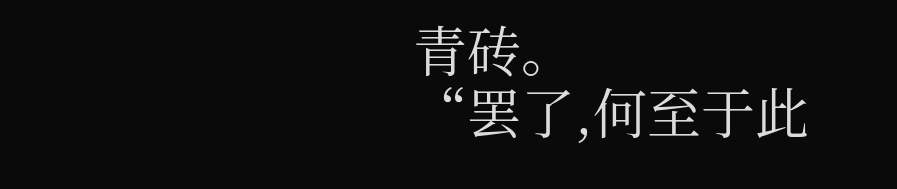青砖。
“罢了,何至于此